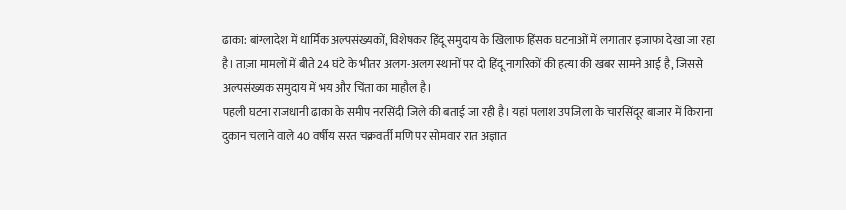ढाका: बांग्लादेश में धार्मिक अल्पसंख्यकों, विशेषकर हिंदू समुदाय के खिलाफ हिंसक घटनाओं में लगातार इजाफा देखा जा रहा है। ताज़ा मामलों में बीते 24 घंटे के भीतर अलग-अलग स्थानों पर दो हिंदू नागरिकों की हत्या की खबर सामने आई है, जिससे अल्पसंख्यक समुदाय में भय और चिंता का माहौल है।
पहली घटना राजधानी ढाका के समीप नरसिंदी जिले की बताई जा रही है। यहां पलाश उपजिला के चारसिंदूर बाजार में किराना दुकान चलाने वाले 40 वर्षीय सरत चक्रवर्ती मणि पर सोमवार रात अज्ञात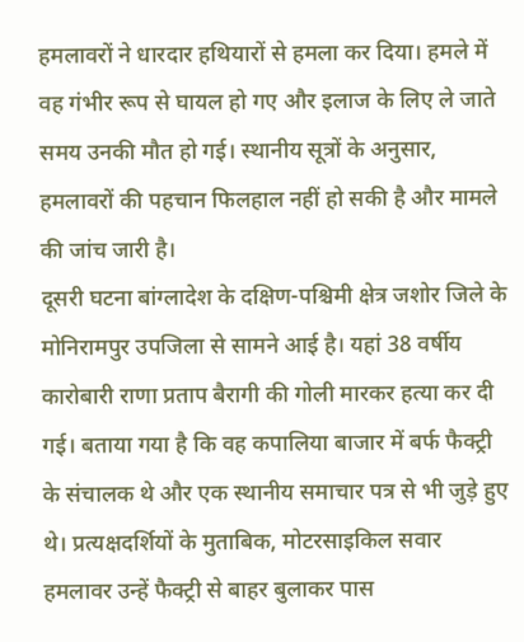हमलावरों ने धारदार हथियारों से हमला कर दिया। हमले में वह गंभीर रूप से घायल हो गए और इलाज के लिए ले जाते समय उनकी मौत हो गई। स्थानीय सूत्रों के अनुसार, हमलावरों की पहचान फिलहाल नहीं हो सकी है और मामले की जांच जारी है।
दूसरी घटना बांग्लादेश के दक्षिण-पश्चिमी क्षेत्र जशोर जिले के मोनिरामपुर उपजिला से सामने आई है। यहां 38 वर्षीय कारोबारी राणा प्रताप बैरागी की गोली मारकर हत्या कर दी गई। बताया गया है कि वह कपालिया बाजार में बर्फ फैक्ट्री के संचालक थे और एक स्थानीय समाचार पत्र से भी जुड़े हुए थे। प्रत्यक्षदर्शियों के मुताबिक, मोटरसाइकिल सवार हमलावर उन्हें फैक्ट्री से बाहर बुलाकर पास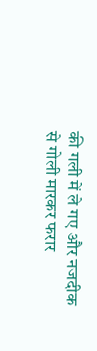की गली में ले गए और नजदीक से गोली मारकर फरार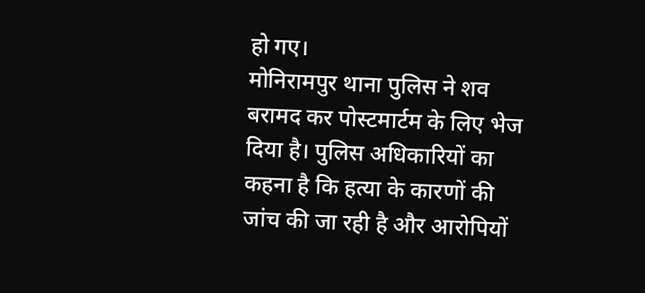हो गए।
मोनिरामपुर थाना पुलिस ने शव बरामद कर पोस्टमार्टम के लिए भेज दिया है। पुलिस अधिकारियों का कहना है कि हत्या के कारणों की जांच की जा रही है और आरोपियों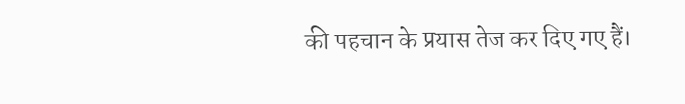की पहचान के प्रयास तेज कर दिए गए हैं।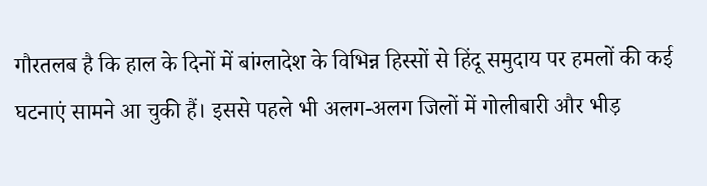गौरतलब है कि हाल के दिनों में बांग्लादेश के विभिन्न हिस्सों से हिंदू समुदाय पर हमलों की कई घटनाएं सामने आ चुकी हैं। इससे पहले भी अलग-अलग जिलों में गोलीबारी और भीड़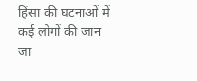हिंसा की घटनाओं में कई लोगों की जान जा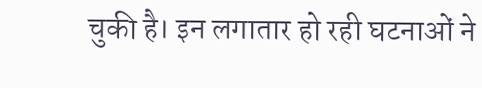चुकी है। इन लगातार हो रही घटनाओं ने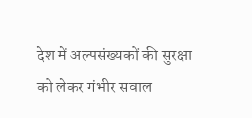देश में अल्पसंख्यकों की सुरक्षा को लेकर गंभीर सवाल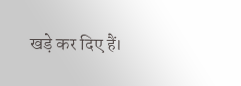खड़े कर दिए हैं।